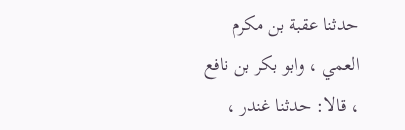حدثنا عقبة بن مكرم العمي ، وابو بكر بن نافع ، قالا: حدثنا غندر ،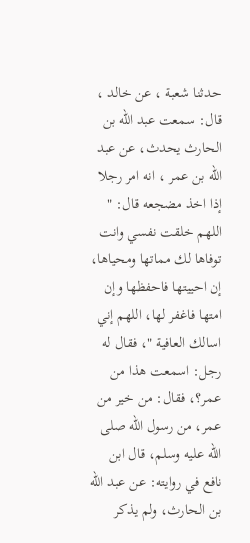حدثنا شعبة ، عن خالد ، قال: سمعت عبد الله بن الحارث يحدث، عن عبد الله بن عمر ، انه امر رجلا إذا اخذ مضجعه قال: " اللهم خلقت نفسي وانت توفاها لك مماتها ومحياها، إن احييتها فاحفظها وإن امتها فاغفر لها، اللهم إني اسالك العافية "، فقال له رجل: اسمعت هذا من عمر؟، فقال: من خير من عمر، من رسول الله صلى الله عليه وسلم، قال ابن نافع في روايته: عن عبد الله بن الحارث، ولم يذكر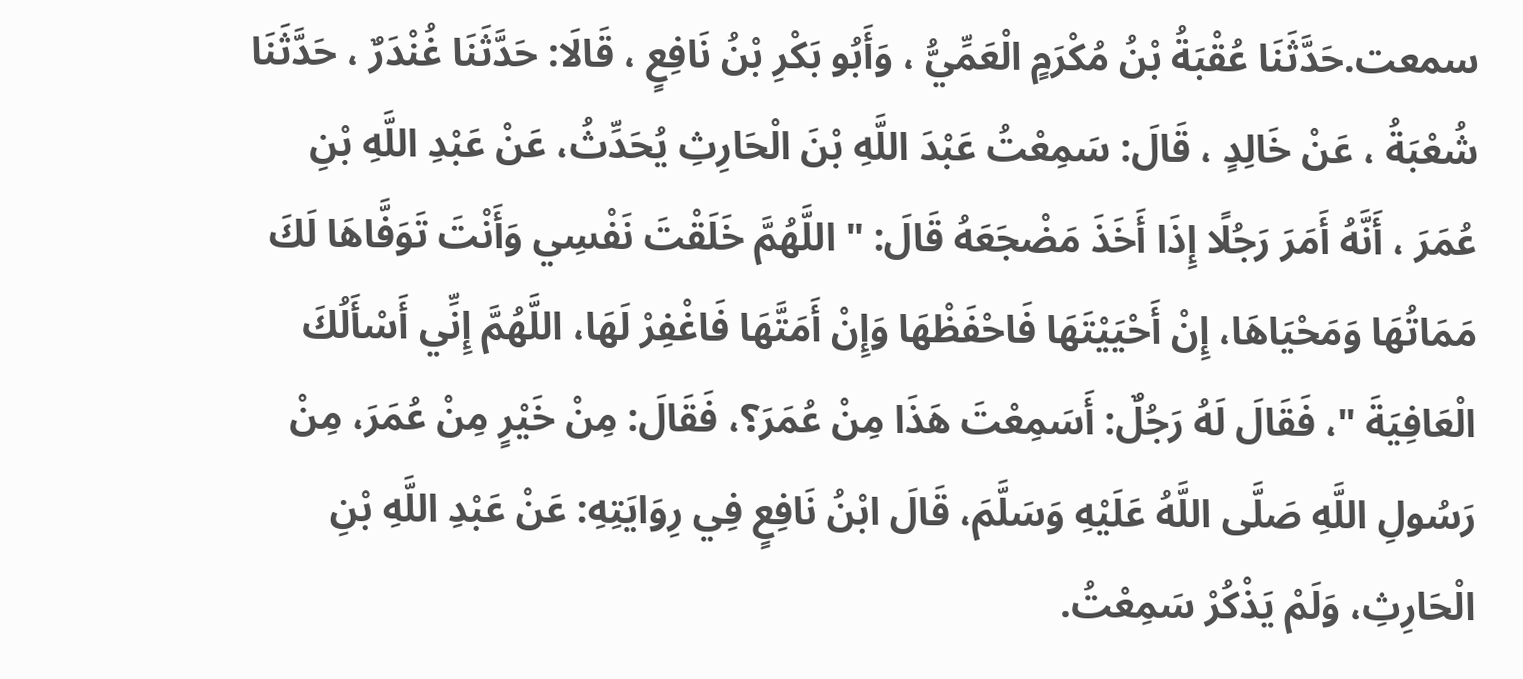سمعت.حَدَّثَنَا عُقْبَةُ بْنُ مُكْرَمٍ الْعَمِّيُّ ، وَأَبُو بَكْرِ بْنُ نَافِعٍ ، قَالَا: حَدَّثَنَا غُنْدَرٌ ، حَدَّثَنَا شُعْبَةُ ، عَنْ خَالِدٍ ، قَالَ: سَمِعْتُ عَبْدَ اللَّهِ بْنَ الْحَارِثِ يُحَدِّثُ، عَنْ عَبْدِ اللَّهِ بْنِ عُمَرَ ، أَنَّهُ أَمَرَ رَجُلًا إِذَا أَخَذَ مَضْجَعَهُ قَالَ: " اللَّهُمَّ خَلَقْتَ نَفْسِي وَأَنْتَ تَوَفَّاهَا لَكَ مَمَاتُهَا وَمَحْيَاهَا، إِنْ أَحْيَيْتَهَا فَاحْفَظْهَا وَإِنْ أَمَتَّهَا فَاغْفِرْ لَهَا، اللَّهُمَّ إِنِّي أَسْأَلُكَ الْعَافِيَةَ "، فَقَالَ لَهُ رَجُلٌ: أَسَمِعْتَ هَذَا مِنْ عُمَرَ؟، فَقَالَ: مِنْ خَيْرٍ مِنْ عُمَرَ، مِنْ رَسُولِ اللَّهِ صَلَّى اللَّهُ عَلَيْهِ وَسَلَّمَ، قَالَ ابْنُ نَافِعٍ فِي رِوَايَتِهِ: عَنْ عَبْدِ اللَّهِ بْنِ الْحَارِثِ، وَلَمْ يَذْكُرْ سَمِعْتُ.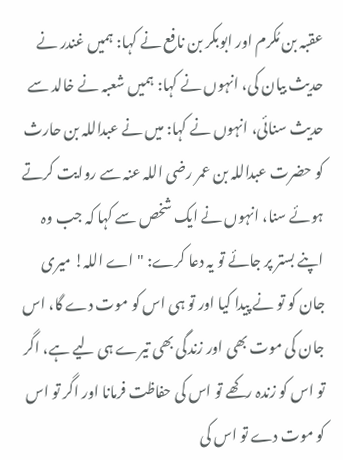عقبہ بن مُکرم اور ابوبکر بن نافع نے کہا: ہمیں غندر نے حدیث بیان کی، انہوں نے کہا: ہمیں شعبہ نے خالد سے حدیث سنائی، انہوں نے کہا: میں نے عبداللہ بن حارث کو حضرت عبداللہ بن عمر رضی اللہ عنہ سے روایت کرتے ہوئے سنا، انہوں نے ایک شخص سے کہا کہ جب وہ اپنے بستر پر جائے تو یہ دعا کرے: "اے اللہ! میری جان کو تو نے پیدا کیا اور تو ہی اس کو موت دے گا، اس جان کی موت بھی اور زندگی بھی تیرے ہی لیے ہے، اگر تو اس کو زندہ رکھے تو اس کی حفاظت فرمانا اور اگر تو اس کو موت دے تو اس کی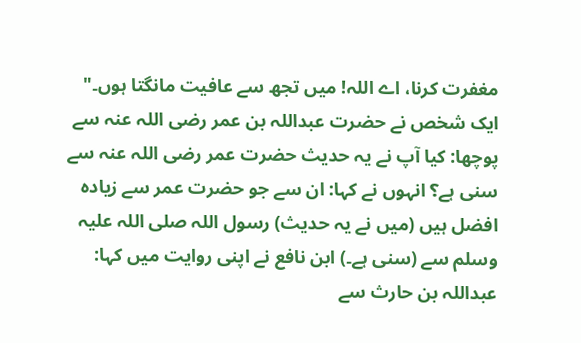مغفرت کرنا، اے اللہ! میں تجھ سے عافیت مانگتا ہوں۔" ایک شخص نے حضرت عبداللہ بن عمر رضی اللہ عنہ سے پوچھا: کیا آپ نے یہ حدیث حضرت عمر رضی اللہ عنہ سے سنی ہے؟ انہوں نے کہا: ان سے جو حضرت عمر سے زیادہ افضل ہیں (میں نے یہ حدیث) رسول اللہ صلی اللہ علیہ وسلم سے (سنی ہے۔) ابن نافع نے اپنی روایت میں کہا: عبداللہ بن حارث سے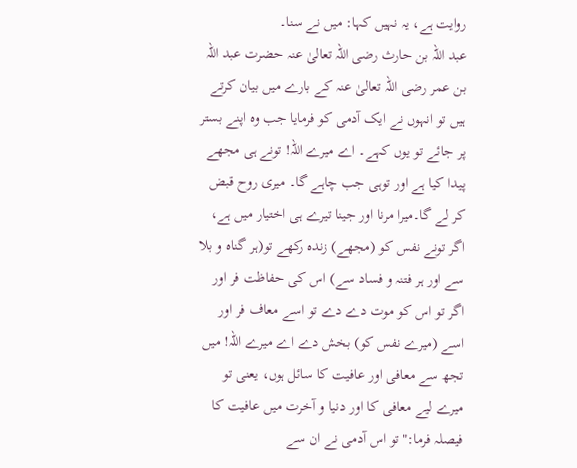روایت ہے، یہ نہیں کہا: میں نے سنا۔
عبد اللہ بن حارث رضی اللہ تعالیٰ عنہ حضرت عبد اللہ بن عمر رضی اللہ تعالیٰ عنہ کے بارے میں بیان کرتے ہیں تو انہوں نے ایک آدمی کو فرمایا جب وہ اپنے بستر پر جائے تو یوں کہے۔ اے میرے اللہ! تونے ہی مجھے پیدا کیا ہے اور توہی جب چاہے گا۔ میری روح قبض کر لے گا۔میرا مرنا اور جینا تیرے ہی اختیار میں ہے، اگر تونے نفس کو (مجھے) زندہ رکھے تو(ہر گناہ و بلا سے اور ہر فتنہ و فساد سے) اس کی حفاظت فر اور اگر تو اس کو موت دے دے تو اسے معاف فر اور اسے (میرے نفس کو) بخش دے اے میرے اللہ! میں تجھ سے معافی اور عافیت کا سائل ہوں، یعنی تو میرے لیے معافی کا اور دنیا و آخرت میں عافیت کا فیصلہ فرما:"تو اس آدمی نے ان سے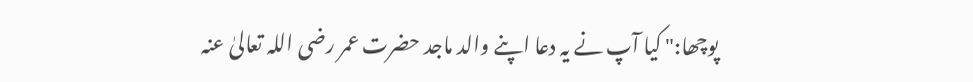پوچھا:" کیا آپ نے یہ دعا اپنے والد ماجد حضرت عمر رضی اللہ تعالیٰ عنہ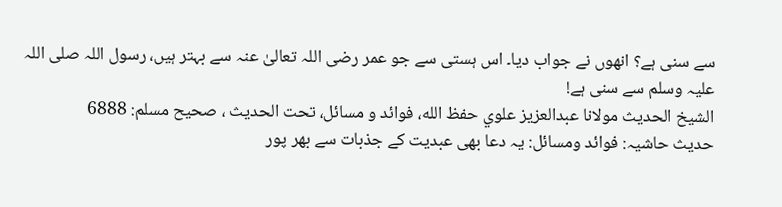سے سنی ہے؟ انھوں نے جواب دیا۔ اس ہستی سے جو عمر رضی اللہ تعالیٰ عنہ سے بہتر ہیں، رسول اللہ صلی اللہ علیہ وسلم سے سنی ہے!
الشيخ الحديث مولانا عبدالعزيز علوي حفظ الله، فوائد و مسائل، تحت الحديث ، صحيح مسلم: 6888
حدیث حاشیہ: فوائد ومسائل: یہ دعا بھی عبدیت کے جذبات سے بھر پور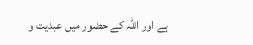ہے اور اللہ کے حضور میں عبدیت و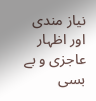نیاز مندی اور اظہار عاجزی و بے بسی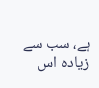ہے، سب سے زیادہ اس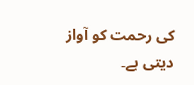کی رحمت کو آواز دیتی ہے۔